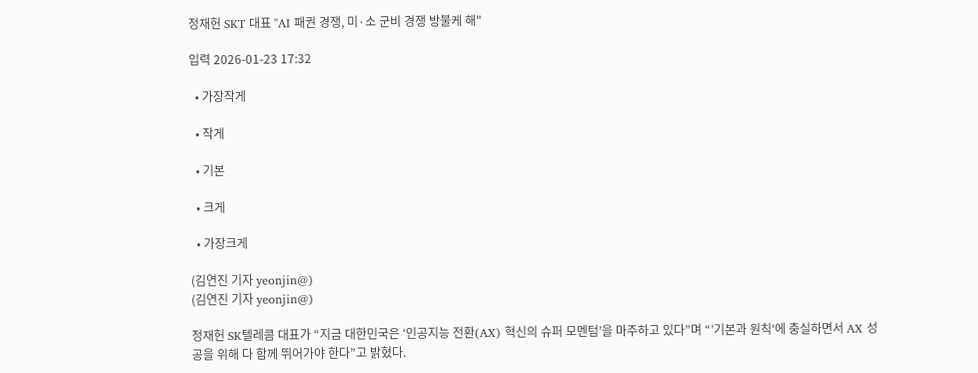정재헌 SKT 대표 "AI 패권 경쟁, 미·소 군비 경쟁 방불케 해"

입력 2026-01-23 17:32

  • 가장작게

  • 작게

  • 기본

  • 크게

  • 가장크게

(김연진 기자 yeonjin@)
(김연진 기자 yeonjin@)

정재헌 SK텔레콤 대표가 “지금 대한민국은 ‘인공지능 전환(AX) 혁신의 슈퍼 모멘텀’을 마주하고 있다”며 “’기본과 원칙‘에 충실하면서 AX 성공을 위해 다 함께 뛰어가야 한다”고 밝혔다.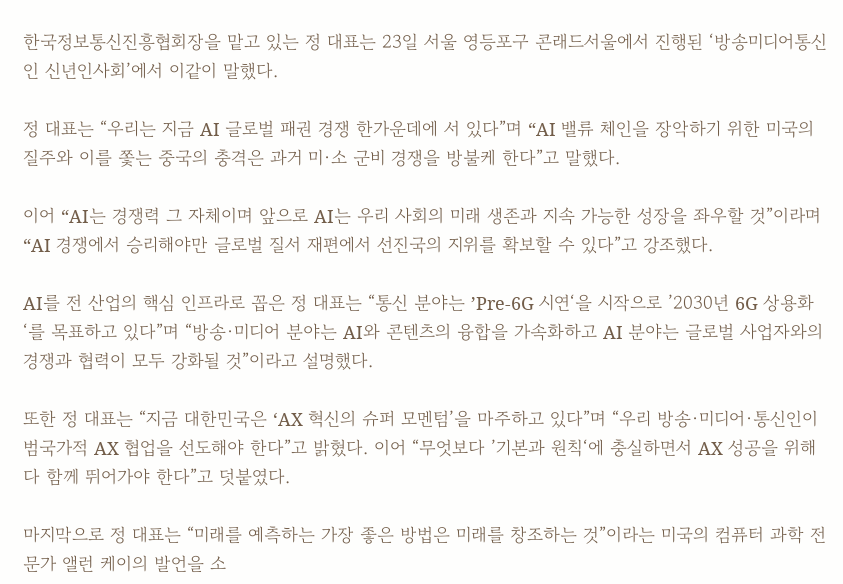한국정보통신진흥협회장을 맡고 있는 정 대표는 23일 서울 영등포구 콘래드서울에서 진행된 ‘방송미디어통신인 신년인사회’에서 이같이 말했다.

정 대표는 “우리는 지금 AI 글로벌 패권 경쟁 한가운데에 서 있다”며 “AI 밸류 체인을 장악하기 위한 미국의 질주와 이를 쫓는 중국의 충격은 과거 미·소 군비 경쟁을 방불케 한다”고 말했다.

이어 “AI는 경쟁력 그 자체이며 앞으로 AI는 우리 사회의 미래 생존과 지속 가능한 성장을 좌우할 것”이라며 “AI 경쟁에서 승리해야만 글로벌 질서 재편에서 선진국의 지위를 확보할 수 있다”고 강조했다.

AI를 전 산업의 핵심 인프라로 꼽은 정 대표는 “통신 분야는 ’Pre-6G 시연‘을 시작으로 ’2030년 6G 상용화‘를 목표하고 있다”며 “방송∙미디어 분야는 AI와 콘텐츠의 융합을 가속화하고 AI 분야는 글로벌 사업자와의 경쟁과 협력이 모두 강화될 것”이라고 설명했다.

또한 정 대표는 “지금 대한민국은 ‘AX 혁신의 슈퍼 모멘텀’을 마주하고 있다”며 “우리 방송∙미디어∙통신인이 범국가적 AX 협업을 선도해야 한다”고 밝혔다. 이어 “무엇보다 ’기본과 원칙‘에 충실하면서 AX 성공을 위해 다 함께 뛰어가야 한다”고 덧붙였다.

마지막으로 정 대표는 “미래를 예측하는 가장 좋은 방법은 미래를 창조하는 것”이라는 미국의 컴퓨터 과학 전문가 앨런 케이의 발언을 소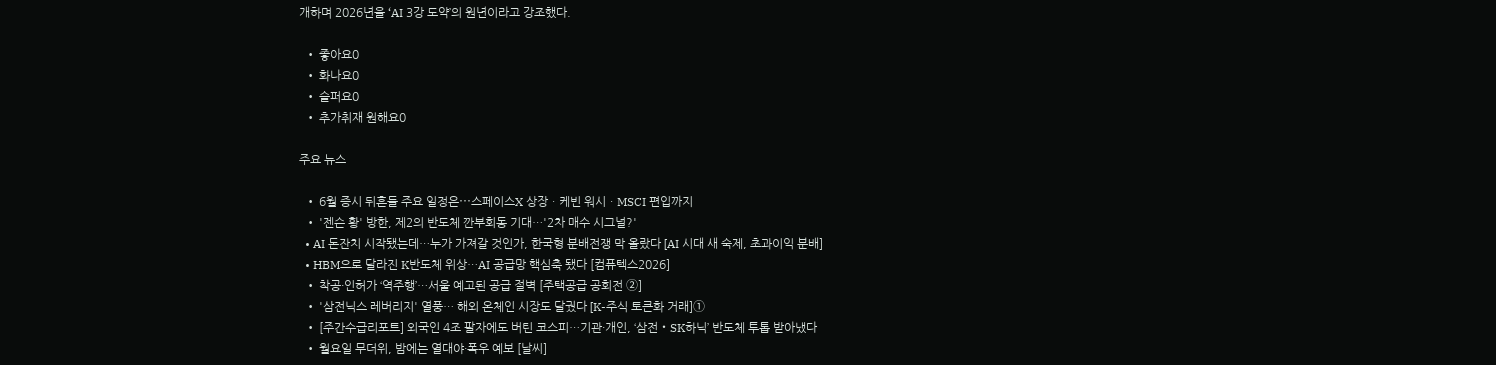개하며 2026년을 ‘AI 3강 도약’의 원년이라고 강조했다.

  • 좋아요0
  • 화나요0
  • 슬퍼요0
  • 추가취재 원해요0

주요 뉴스

  • 6월 증시 뒤흔들 주요 일정은⋯스페이스X 상장ㆍ케빈 워시ㆍMSCI 편입까지
  • '젠슨 황' 방한, 제2의 반도체 깐부회동 기대…'2차 매수 시그널?'
  • AI 돈잔치 시작됐는데…누가 가져갈 것인가, 한국형 분배전쟁 막 올랐다 [AI 시대 새 숙제, 초과이익 분배]
  • HBM으로 달라진 K반도체 위상…AI 공급망 핵심축 됐다 [컴퓨텍스2026]
  • 착공·인허가 ‘역주행’…서울 예고된 공급 절벽 [주택공급 공회전 ②]
  • '삼전닉스 레버리지' 열풍… 해외 온체인 시장도 달궜다 [K-주식 토큰화 거래]①
  • [주간수급리포트] 외국인 4조 팔자에도 버틴 코스피…기관·개인, ‘삼전‧SK하닉’ 반도체 투톱 받아냈다
  • 월요일 무더위, 밤에는 열대야·폭우 예보 [날씨]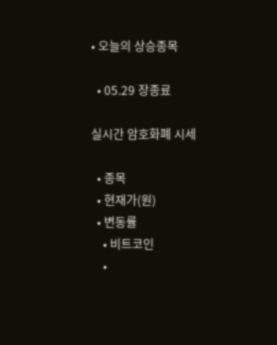• 오늘의 상승종목

  • 05.29 장종료

실시간 암호화폐 시세

  • 종목
  • 현재가(원)
  • 변동률
    • 비트코인
    •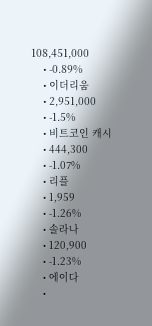108,451,000
    • -0.89%
    • 이더리움
    • 2,951,000
    • -1.5%
    • 비트코인 캐시
    • 444,300
    • -1.07%
    • 리플
    • 1,959
    • -1.26%
    • 솔라나
    • 120,900
    • -1.23%
    • 에이다
    •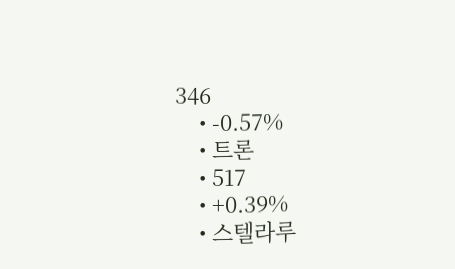346
    • -0.57%
    • 트론
    • 517
    • +0.39%
    • 스텔라루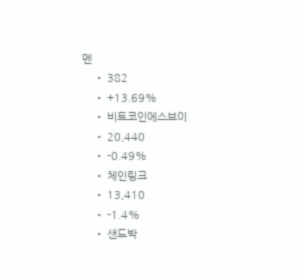멘
    • 382
    • +13.69%
    • 비트코인에스브이
    • 20,440
    • -0.49%
    • 체인링크
    • 13,410
    • -1.4%
    • 샌드박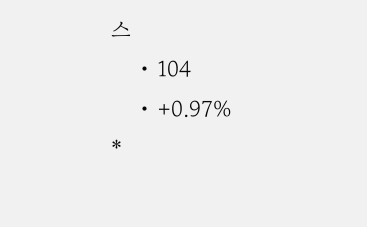스
    • 104
    • +0.97%
*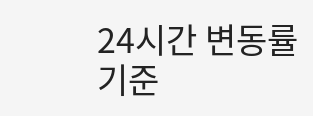24시간 변동률 기준